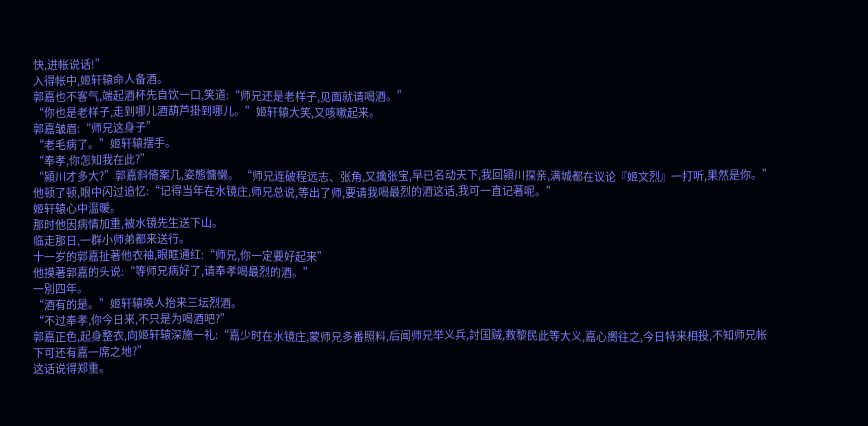快,进帐说话!”
入得帐中,姬轩辕命人备酒。
郭嘉也不客气,端起酒杯先自饮一口,笑道:“师兄还是老样子,见面就请喝酒。”
“你也是老样子,走到哪儿酒葫芦掛到哪儿。”姬轩辕大笑,又咳嗽起来。
郭嘉皱眉:“师兄这身子”
“老毛病了。”姬轩辕摆手。
“奉孝,你怎知我在此?”
“潁川才多大?”郭嘉斜倚案几,姿態慵懒。 “师兄连破程远志、张角,又擒张宝,早已名动天下,我回潁川探亲,满城都在议论『姬文烈』一打听,果然是你。”
他顿了顿,眼中闪过追忆:“记得当年在水镜庄,师兄总说,等出了师,要请我喝最烈的酒这话,我可一直记著呢。”
姬轩辕心中温暖。
那时他因病情加重,被水镜先生送下山。
临走那日,一群小师弟都来送行。
十一岁的郭嘉扯著他衣袖,眼眶通红:“师兄,你一定要好起来”
他摸著郭嘉的头说:“等师兄病好了,请奉孝喝最烈的酒。”
一別四年。
“酒有的是。”姬轩辕唤人抬来三坛烈酒。
“不过奉孝,你今日来,不只是为喝酒吧?”
郭嘉正色,起身整衣,向姬轩辕深施一礼:“嘉少时在水镜庄,蒙师兄多番照料,后闻师兄举义兵,討国贼,救黎民此等大义,嘉心嚮往之,今日特来相投,不知师兄帐下可还有嘉一席之地?”
这话说得郑重。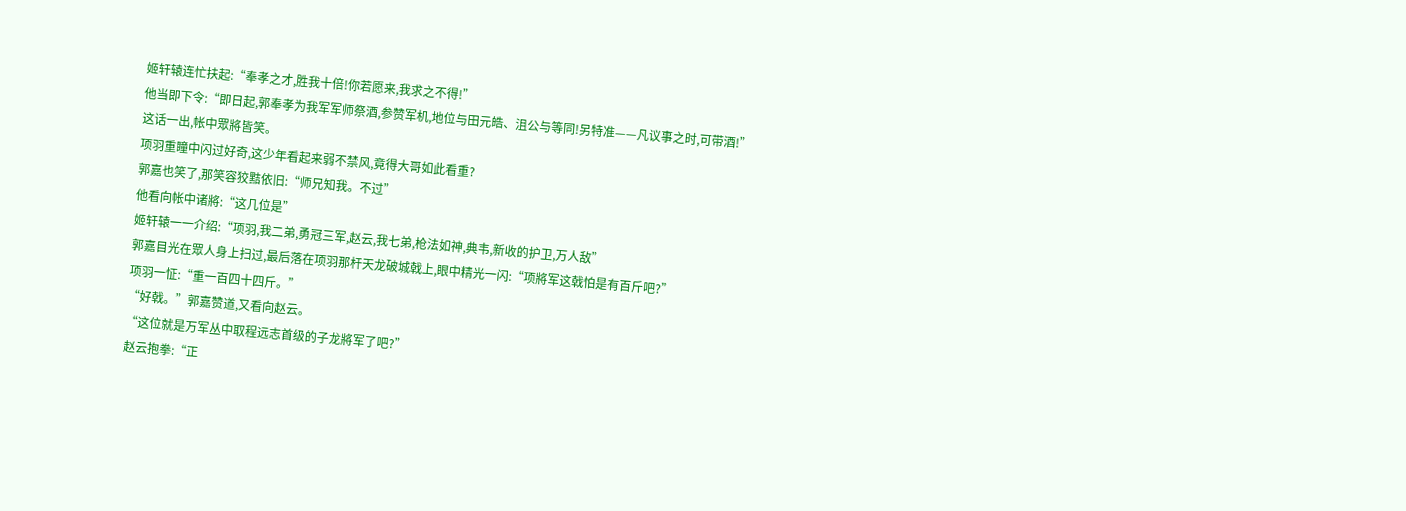姬轩辕连忙扶起:“奉孝之才,胜我十倍!你若愿来,我求之不得!”
他当即下令:“即日起,郭奉孝为我军军师祭酒,参赞军机,地位与田元皓、沮公与等同!另特准——凡议事之时,可带酒!”
这话一出,帐中眾將皆笑。
项羽重瞳中闪过好奇,这少年看起来弱不禁风,竟得大哥如此看重?
郭嘉也笑了,那笑容狡黠依旧:“师兄知我。不过”
他看向帐中诸將:“这几位是”
姬轩辕一一介绍:“项羽,我二弟,勇冠三军,赵云,我七弟,枪法如神,典韦,新收的护卫,万人敌”
郭嘉目光在眾人身上扫过,最后落在项羽那杆天龙破城戟上,眼中精光一闪:“项將军这戟怕是有百斤吧?”
项羽一怔:“重一百四十四斤。”
“好戟。”郭嘉赞道,又看向赵云。
“这位就是万军丛中取程远志首级的子龙將军了吧?”
赵云抱拳:“正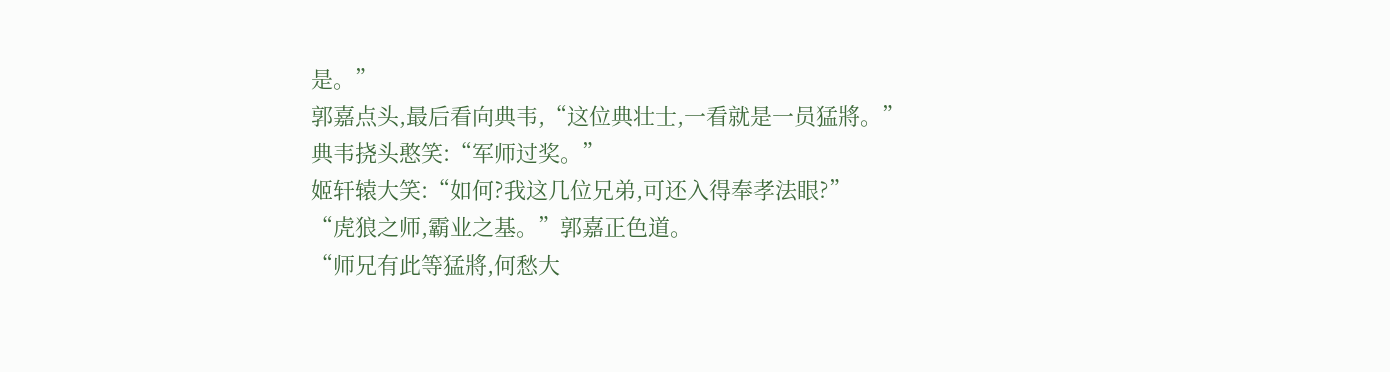是。”
郭嘉点头,最后看向典韦,“这位典壮士,一看就是一员猛將。”
典韦挠头憨笑:“军师过奖。”
姬轩辕大笑:“如何?我这几位兄弟,可还入得奉孝法眼?”
“虎狼之师,霸业之基。”郭嘉正色道。
“师兄有此等猛將,何愁大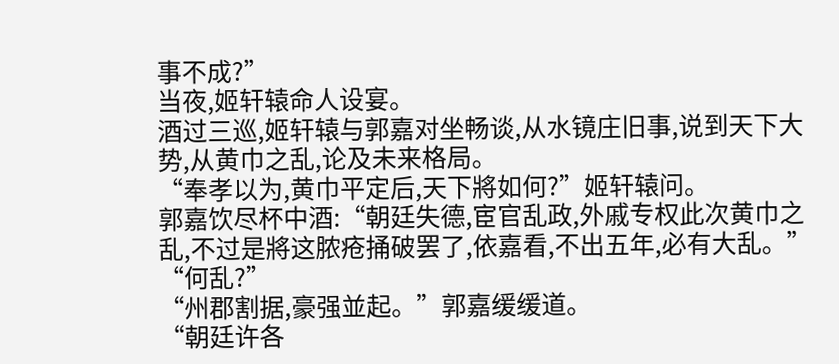事不成?”
当夜,姬轩辕命人设宴。
酒过三巡,姬轩辕与郭嘉对坐畅谈,从水镜庄旧事,说到天下大势,从黄巾之乱,论及未来格局。
“奉孝以为,黄巾平定后,天下將如何?”姬轩辕问。
郭嘉饮尽杯中酒:“朝廷失德,宦官乱政,外戚专权此次黄巾之乱,不过是將这脓疮捅破罢了,依嘉看,不出五年,必有大乱。”
“何乱?”
“州郡割据,豪强並起。”郭嘉缓缓道。
“朝廷许各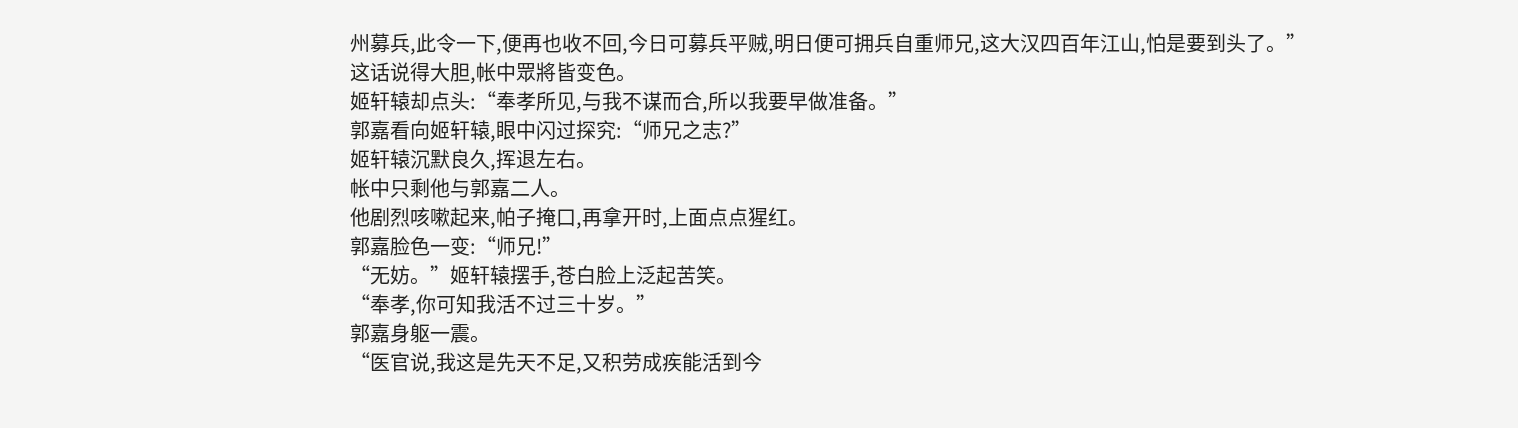州募兵,此令一下,便再也收不回,今日可募兵平贼,明日便可拥兵自重师兄,这大汉四百年江山,怕是要到头了。”
这话说得大胆,帐中眾將皆变色。
姬轩辕却点头:“奉孝所见,与我不谋而合,所以我要早做准备。”
郭嘉看向姬轩辕,眼中闪过探究:“师兄之志?”
姬轩辕沉默良久,挥退左右。
帐中只剩他与郭嘉二人。
他剧烈咳嗽起来,帕子掩口,再拿开时,上面点点猩红。
郭嘉脸色一变:“师兄!”
“无妨。”姬轩辕摆手,苍白脸上泛起苦笑。
“奉孝,你可知我活不过三十岁。”
郭嘉身躯一震。
“医官说,我这是先天不足,又积劳成疾能活到今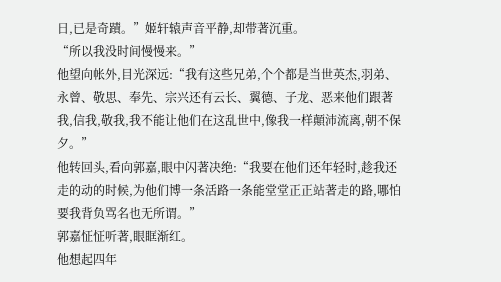日,已是奇蹟。”姬轩辕声音平静,却带著沉重。
“所以我没时间慢慢来。”
他望向帐外,目光深远:“我有这些兄弟,个个都是当世英杰,羽弟、永曾、敬思、奉先、宗兴还有云长、翼德、子龙、恶来他们跟著我,信我,敬我,我不能让他们在这乱世中,像我一样顛沛流离,朝不保夕。”
他转回头,看向郭嘉,眼中闪著决绝:“我要在他们还年轻时,趁我还走的动的时候,为他们博一条活路一条能堂堂正正站著走的路,哪怕要我背负骂名也无所谓。”
郭嘉怔怔听著,眼眶渐红。
他想起四年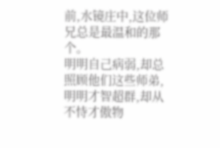前,水镜庄中,这位师兄总是最温和的那个。
明明自己病弱,却总照顾他们这些师弟,明明才智超群,却从不恃才傲物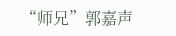“师兄”郭嘉声